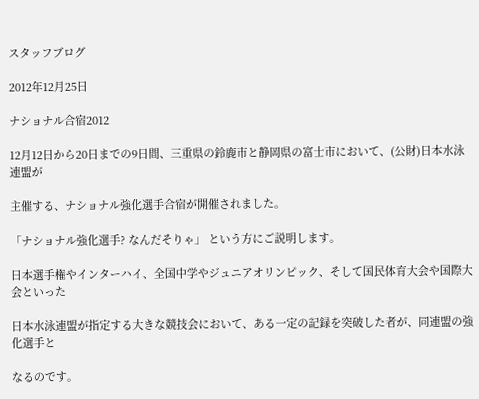スタッフブログ

2012年12月25日

ナショナル合宿2012

12月12日から20日までの9日間、三重県の鈴鹿市と静岡県の富士市において、(公財)日本水泳連盟が

主催する、ナショナル強化選手合宿が開催されました。

「ナショナル強化選手? なんだそりゃ」 という方にご説明します。

日本選手権やインターハイ、全国中学やジュニアオリンピック、そして国民体育大会や国際大会といった

日本水泳連盟が指定する大きな競技会において、ある一定の記録を突破した者が、同連盟の強化選手と

なるのです。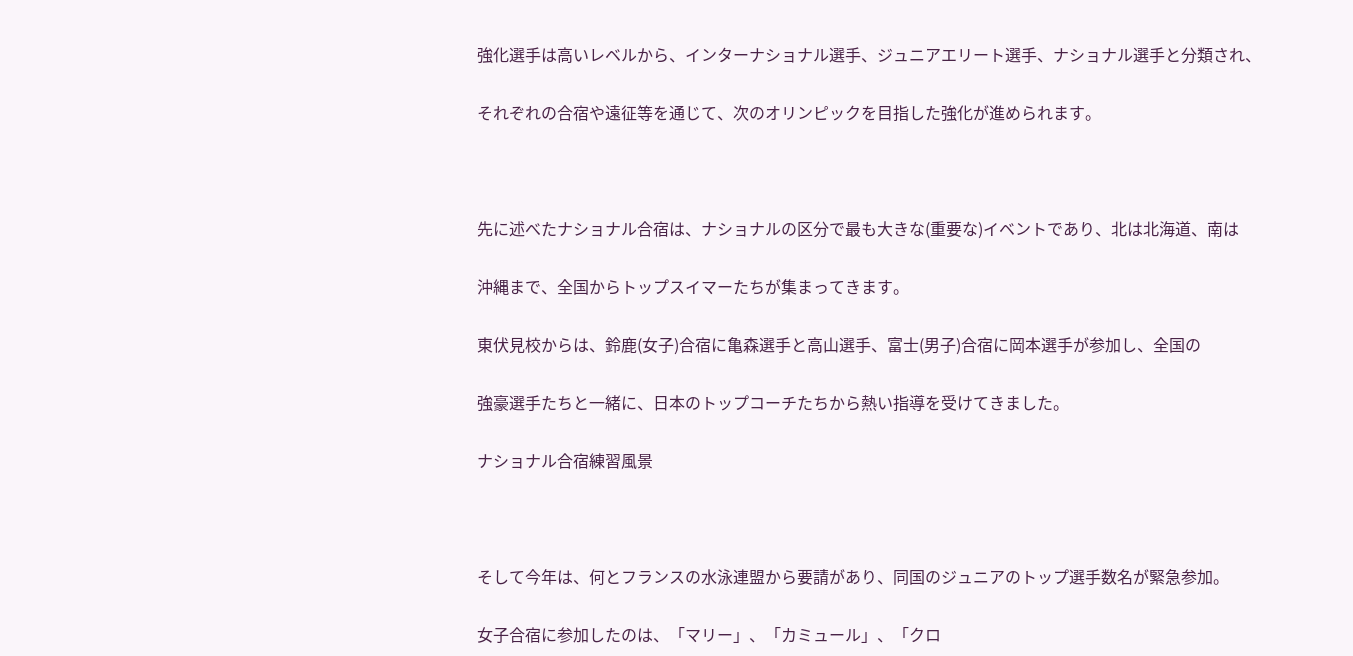強化選手は高いレベルから、インターナショナル選手、ジュニアエリート選手、ナショナル選手と分類され、

それぞれの合宿や遠征等を通じて、次のオリンピックを目指した強化が進められます。



先に述べたナショナル合宿は、ナショナルの区分で最も大きな(重要な)イベントであり、北は北海道、南は

沖縄まで、全国からトップスイマーたちが集まってきます。

東伏見校からは、鈴鹿(女子)合宿に亀森選手と高山選手、富士(男子)合宿に岡本選手が参加し、全国の

強豪選手たちと一緒に、日本のトップコーチたちから熱い指導を受けてきました。

ナショナル合宿練習風景



そして今年は、何とフランスの水泳連盟から要請があり、同国のジュニアのトップ選手数名が緊急参加。

女子合宿に参加したのは、「マリー」、「カミュール」、「クロ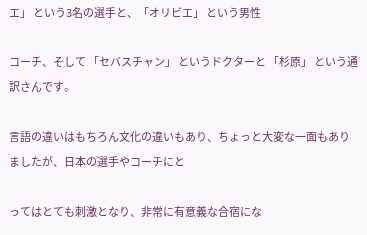エ」 という3名の選手と、「オリビエ」 という男性

コーチ、そして 「セバスチャン」 というドクターと 「杉原」 という通訳さんです。

言語の違いはもちろん文化の違いもあり、ちょっと大変な一面もありましたが、日本の選手やコーチにと

ってはとても刺激となり、非常に有意義な合宿にな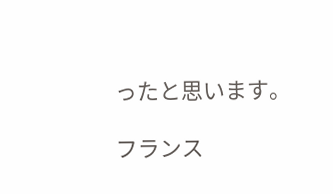ったと思います。

フランス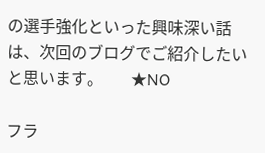の選手強化といった興味深い話は、次回のブログでご紹介したいと思います。       ★NO

フラ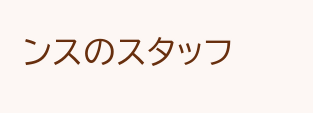ンスのスタッフ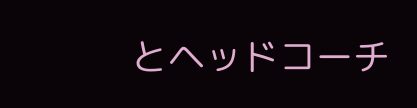とヘッドコーチ